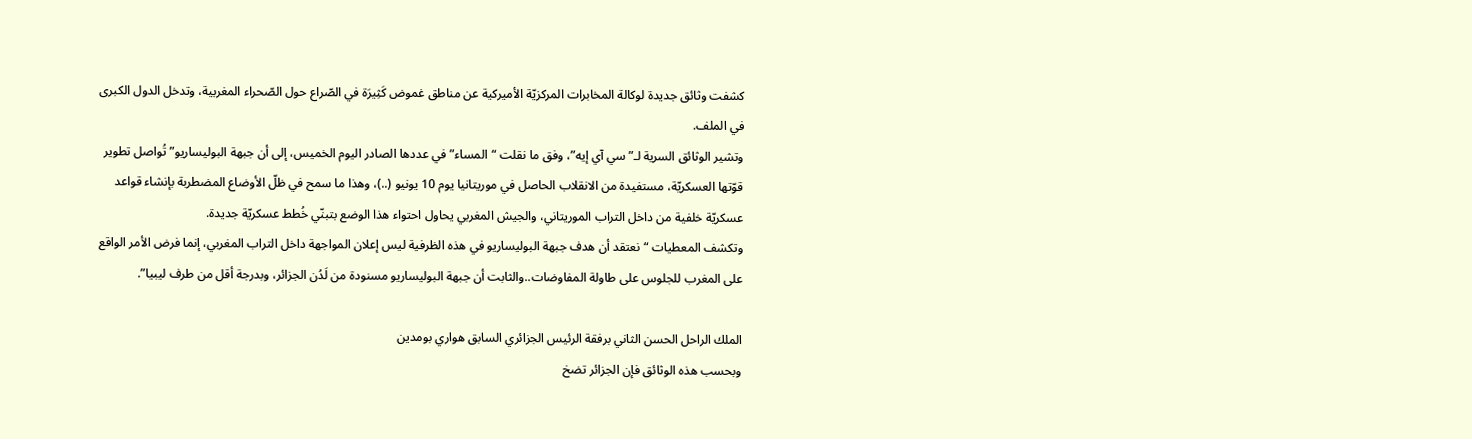كشفت وثائق جديدة لوكالة المخابرات المركزيّة الأميركية عن مناطق غموض كَثِيرَة في الصّراع حول الصّحراء المغربية، وتدخل الدول الكبرى في الملف.
وتشير الوثائق السرية لـ”سي آي إيه”، وفق ما نقلت “المساء” في عددها الصادر اليوم الخميس، إلى أن جبهة البوليساريو” تُواصل تطوير قوّتها العسكريّة، مستفيدة من الانقلاب الحاصل في موريتانيا يوم 10 يونيو (..)، وهذا ما سمح في ظلّ الأوضاع المضطربة بإنشاء قواعد عسكريّة خلفية من داخل التراب الموريتاني، والجيش المغربي يحاول احتواء هذا الوضع بتبنّي خُطط عسكريّة جديدة.
وتكشف المعطيات “نعتقد أن هدف جبهة البوليساريو في هذه الظرفية ليس إعلان المواجهة داخل التراب المغربي، إنما فرض الأمر الواقع على المغرب للجلوس على طاولة المفاوضات..والثابت أن جبهة البوليساريو مسنودة من لَدُن الجزائر، وبدرجة أقل من طرف ليبيا”.

الملك الراحل الحسن الثاني برفقة الرئيس الجزائري السابق هواري بومدين
وبحسب هذه الوثائق فإن الجزائر تضخ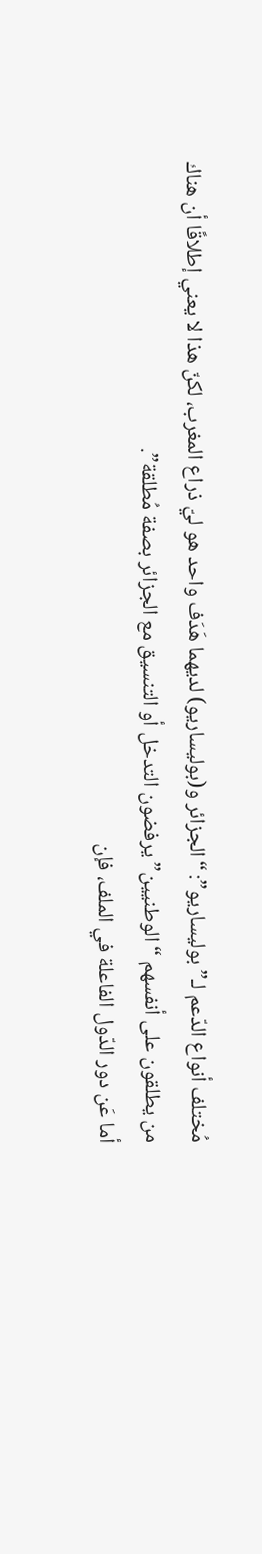مُختلف أنواع الدّعم لـ”بوليساريو”: “الجزائر و(بوليساريو) لديهما هَدَف واحد هو ليّ ذراع المغرب، لكنّ هذا لا يعني إطلاقًا أن هناك من يطلقون على أنفسهم “الوطنيين” يرفضون التدخل أو التنسيق مع الجزائر بصفة مُطلقة”.
أما عَن دور الدّول الفاعلة في الملف، فإن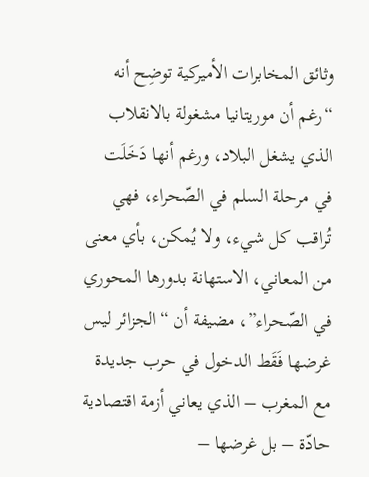وثائق المخابرات الأميركية توضِح أنه “رغم أن موريتانيا مشغولة بالانقلاب الذي يشغل البلاد، ورغم أنها دَخَلَت في مرحلة السلم في الصّحراء، فهي تُراقب كل شيء، ولا يُمكن، بأي معنى من المعاني، الاستهانة بدورها المحوري في الصّحراء”، مضيفة أن “الجزائر ليس غرضها فَقَط الدخول في حرب جديدة مع المغرب – الذي يعاني أزمة اقتصادية حادّة – بل غرضها –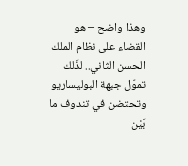وهذا واضح – هو القضاء على نظام الملك الحسن الثاني.. لذَلك تموّل جبهة البوليساريو وتحتضن في تندوف ما بَيْن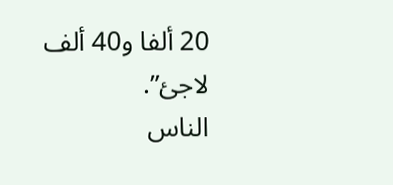20 ألفا و40 ألف لاجئ”.
الناس